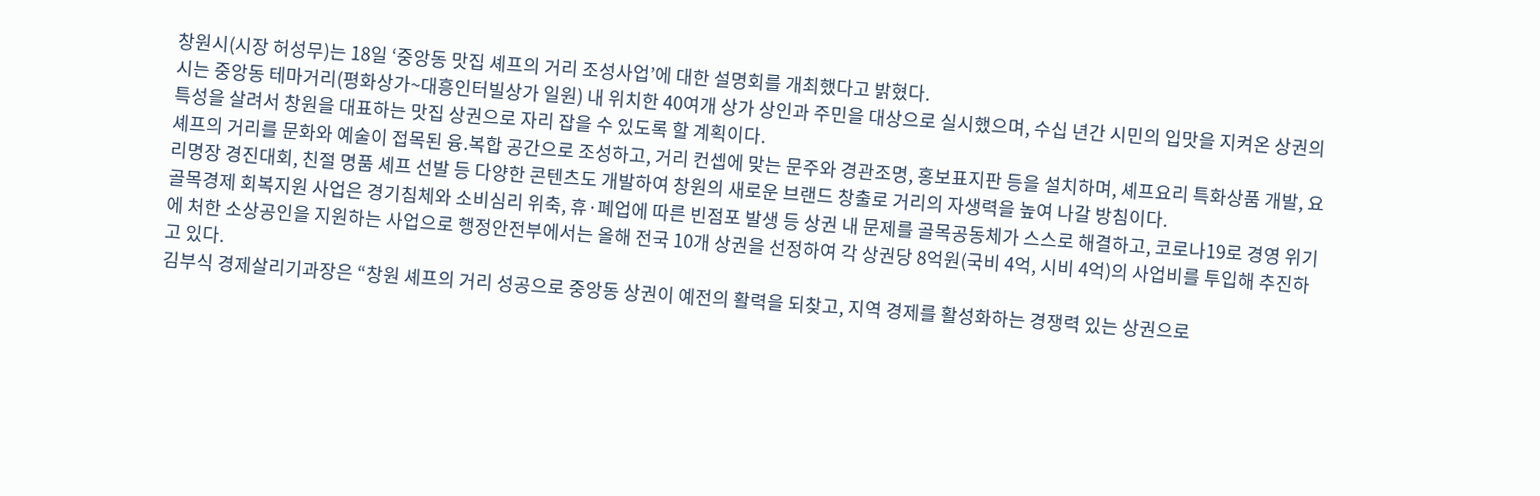창원시(시장 허성무)는 18일 ‘중앙동 맛집 셰프의 거리 조성사업’에 대한 설명회를 개최했다고 밝혔다.
시는 중앙동 테마거리(평화상가~대흥인터빌상가 일원) 내 위치한 40여개 상가 상인과 주민을 대상으로 실시했으며, 수십 년간 시민의 입맛을 지켜온 상권의 특성을 살려서 창원을 대표하는 맛집 상권으로 자리 잡을 수 있도록 할 계획이다.
셰프의 거리를 문화와 예술이 접목된 융.복합 공간으로 조성하고, 거리 컨셉에 맞는 문주와 경관조명, 홍보표지판 등을 설치하며, 셰프요리 특화상품 개발, 요리명장 경진대회, 친절 명품 셰프 선발 등 다양한 콘텐츠도 개발하여 창원의 새로운 브랜드 창출로 거리의 자생력을 높여 나갈 방침이다.
골목경제 회복지원 사업은 경기침체와 소비심리 위축, 휴·폐업에 따른 빈점포 발생 등 상권 내 문제를 골목공동체가 스스로 해결하고, 코로나19로 경영 위기에 처한 소상공인을 지원하는 사업으로 행정안전부에서는 올해 전국 10개 상권을 선정하여 각 상권당 8억원(국비 4억, 시비 4억)의 사업비를 투입해 추진하고 있다.
김부식 경제살리기과장은 “창원 셰프의 거리 성공으로 중앙동 상권이 예전의 활력을 되찾고, 지역 경제를 활성화하는 경쟁력 있는 상권으로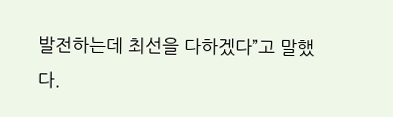발전하는데 최선을 다하겠다”고 말했다.